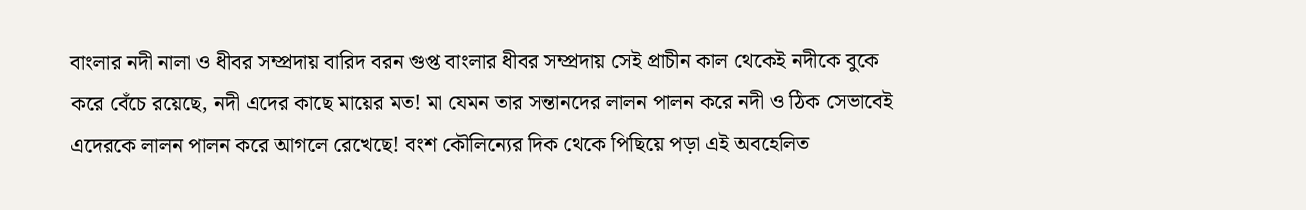বাংলার নদী নালা ও ধীবর সম্প্রদায় বারিদ বরন গুপ্ত বাংলার ধীবর সম্প্রদায় সেই প্রাচীন কাল থেকেই নদীকে বুকে করে বেঁচে রয়েছে, নদী এদের কাছে মায়ের মত! মা যেমন তার সন্তানদের লালন পালন করে নদী ও ঠিক সেভাবেই এদেরকে লালন পালন করে আগলে রেখেছে! বংশ কৌলিন্যের দিক থেকে পিছিয়ে পড়া এই অবহেলিত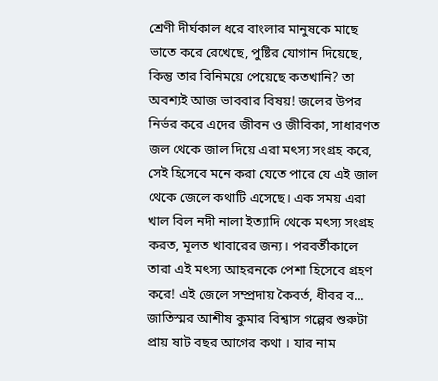শ্রেণী দীর্ঘকাল ধরে বাংলার মানুষকে মাছে ভাতে করে রেখেছে, পুষ্টির যোগান দিয়েছে, কিন্তু তার বিনিময়ে পেয়েছে কতখানি? তা অবশ্যই আজ ভাববার বিষয়! জলের উপর নির্ভর করে এদের জীবন ও জীবিকা, সাধারণত জল থেকে জাল দিয়ে এরা মৎস্য সংগ্রহ করে, সেই হিসেবে মনে করা যেতে পারে যে এই জাল থেকে জেলে কথাটি এসেছে। এক সময় এরা খাল বিল নদী নালা ইত্যাদি থেকে মৎস্য সংগ্রহ করত, মূলত খাবারের জন্য। পরবর্তীকালে তারা এই মৎস্য আহরনকে পেশা হিসেবে গ্রহণ করে! এই জেলে সম্প্রদায় কৈবর্ত, ধীবর ব...
জাতিস্মর আশীষ কুমার বিশ্বাস গল্পের শুরুটা প্রায় ষাট বছর আগের কথা । যার নাম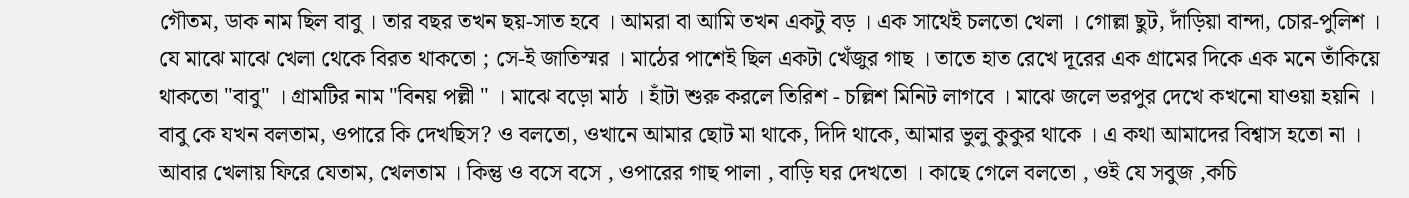গৌতম, ডাক নাম ছিল বাবু । তার বছর তখন ছয়-সাত হবে । আমরা বা আমি তখন একটু বড় । এক সাথেই চলতো খেলা । গোল্লা ছুট, দাঁড়িয়া বান্দা, চোর-পুলিশ । যে মাঝে মাঝে খেলা থেকে বিরত থাকতো ; সে-ই জাতিস্মর । মাঠের পাশেই ছিল একটা খেঁজুর গাছ । তাতে হাত রেখে দূরের এক গ্রামের দিকে এক মনে তাঁকিয়ে থাকতো "বাবু" । গ্রামটির নাম "বিনয় পল্লী " । মাঝে বড়ো মাঠ । হাঁটা শুরু করলে তিরিশ - চল্লিশ মিনিট লাগবে । মাঝে জলে ভরপুর দেখে কখনো যাওয়া হয়নি । বাবু কে যখন বলতাম, ওপারে কি দেখছিস? ও বলতো, ওখানে আমার ছোট মা থাকে, দিদি থাকে, আমার ভুলু কুকুর থাকে । এ কথা আমাদের বিশ্বাস হতো না । আবার খেলায় ফিরে যেতাম, খেলতাম । কিন্তু ও বসে বসে , ওপারের গাছ পালা , বাড়ি ঘর দেখতো । কাছে গেলে বলতো , ওই যে সবুজ ,কচি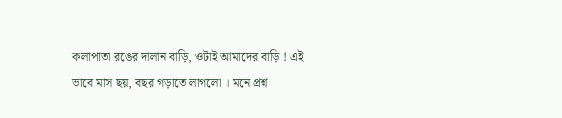কলাপাতা রঙের দালান বাড়ি, ওটাই আমাদের বাড়ি ! এই ভাবে মাস ছয়, বছর গড়াতে লাগলো । মনে প্রশ্ন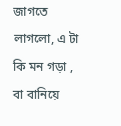জাগতে লাগলো, এ টা কি মন গড়া , বা বানিয়ে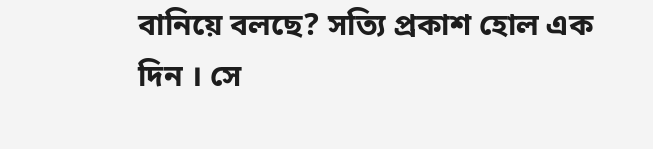বানিয়ে বলছে? সত্যি প্রকাশ হোল এক দিন । সে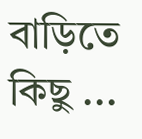বাড়িতে কিছু ...